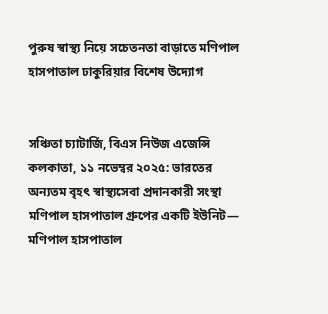পুরুষ স্বাস্থ্য নিয়ে সচেতনতা বাড়াতে মণিপাল হাসপাতাল ঢাকুরিয়ার বিশেষ উদ্যোগ


সঞ্চিতা চ্যাটার্জি, বিএস নিউজ এজেন্সি কলকাতা, ১১ নভেম্বর ২০২৫: ভারতের অন্যতম বৃহৎ স্বাস্থ্যসেবা প্রদানকারী সংস্থা মণিপাল হাসপাতাল গ্রুপের একটি ইউনিট— মণিপাল হাসপাতাল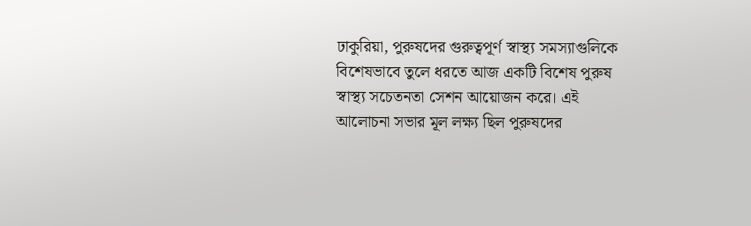ঢাকুরিয়া, পুরুষদের গুরুত্বপূর্ণ স্বাস্থ্য সমস্যাগুলিকে বিশেষভাবে তুলে ধরতে আজ একটি বিশেষ পুরুষ স্বাস্থ্য সচেতনতা সেশন আয়োজন করে। এই আলোচনা সভার মূল লক্ষ্য ছিল পুরুষদের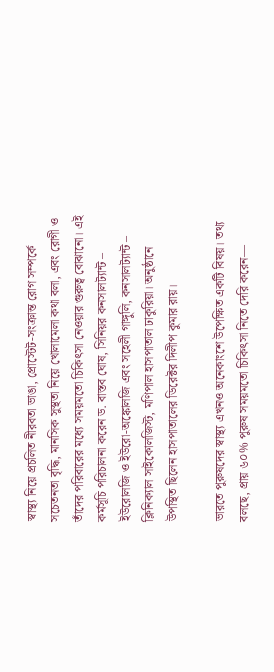স্বাস্থ্য নিয়ে প্রচলিত নীরবতা ভাঙা, প্রোস্টেট-সংক্রান্ত রোগ সম্পর্কে সচেতনতা বৃদ্ধি, মানসিক সুস্থতা নিয়ে খোলামেলা কথা বলা, এবং রোগী ও তাঁদের পরিবারের মধ্যে সময়মতো চিকিৎসা নেওয়ার গুরুত্ব বোঝানো। এই কর্মসূচি পরিচালনা করেন ড. বাস্তব ঘোষ, সিনিয়র কনসালট্যান্ট – ইউরোলজি ও ইউরো-অঙ্কোলজি এবং সহেলী গাঙ্গুলি, কনসালট্যান্ট – ক্লিনিক্যাল সাইকোলজিস্ট, মণিপাল হাসপাতাল ঢাকুরিয়া। অনুষ্ঠানে উপস্থিত ছিলেন হাসপাতালের ডিরেক্টর দিলীপ কুমার রায়।

ভারতে পুরুষদের স্বাস্থ্য এখনও অনেকাংশে উপেক্ষিত একটি বিষয়। তথ্য বলছে, প্রায় ৬০% পুরুষ সময়মতো চিকিৎসা নিতে দেরি করেন—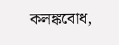কলঙ্কবোধ,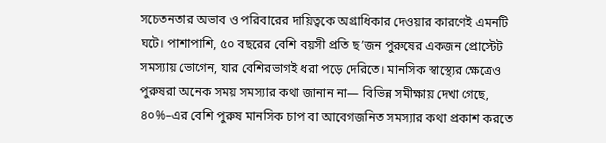সচেতনতার অভাব ও পরিবারের দায়িত্বকে অগ্রাধিকার দেওয়ার কারণেই এমনটি ঘটে। পাশাপাশি, ৫০ বছরের বেশি বয়সী প্রতি ছ’জন পুরুষের একজন প্রোস্টেট সমস্যায় ভোগেন, যার বেশিরভাগই ধরা পড়ে দেরিতে। মানসিক স্বাস্থ্যের ক্ষেত্রেও পুরুষরা অনেক সময় সমস্যার কথা জানান না— বিভিন্ন সমীক্ষায় দেখা গেছে, ৪০%–এর বেশি পুরুষ মানসিক চাপ বা আবেগজনিত সমস্যার কথা প্রকাশ করতে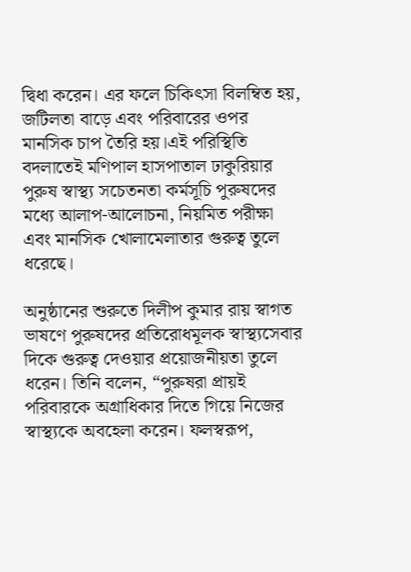দ্বিধা করেন। এর ফলে চিকিৎসা বিলম্বিত হয়, জটিলতা বাড়ে এবং পরিবারের ওপর মানসিক চাপ তৈরি হয়।এই পরিস্থিতি বদলাতেই মণিপাল হাসপাতাল ঢাকুরিয়ার পুরুষ স্বাস্থ্য সচেতনতা কর্মসূচি পুরুষদের মধ্যে আলাপ-আলোচনা, নিয়মিত পরীক্ষা এবং মানসিক খোলামেলাতার গুরুত্ব তুলে ধরেছে।

অনুষ্ঠানের শুরুতে দিলীপ কুমার রায় স্বাগত ভাষণে পুরুষদের প্রতিরোধমূলক স্বাস্থ্যসেবার দিকে গুরুত্ব দেওয়ার প্রয়োজনীয়তা তুলে ধরেন। তিনি বলেন, “পুরুষরা প্রায়ই পরিবারকে অগ্রাধিকার দিতে গিয়ে নিজের স্বাস্থ্যকে অবহেলা করেন। ফলস্বরূপ,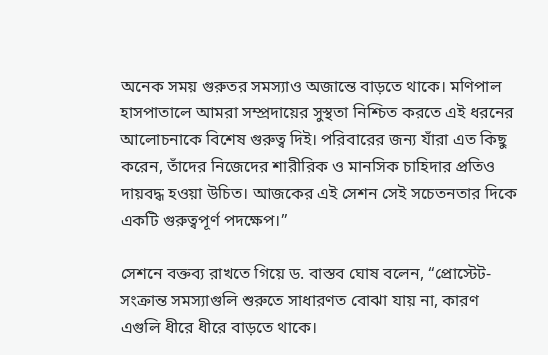অনেক সময় গুরুতর সমস্যাও অজান্তে বাড়তে থাকে। মণিপাল হাসপাতালে আমরা সম্প্রদায়ের সুস্থতা নিশ্চিত করতে এই ধরনের আলোচনাকে বিশেষ গুরুত্ব দিই। পরিবারের জন্য যাঁরা এত কিছু করেন, তাঁদের নিজেদের শারীরিক ও মানসিক চাহিদার প্রতিও দায়বদ্ধ হওয়া উচিত। আজকের এই সেশন সেই সচেতনতার দিকে একটি গুরুত্বপূর্ণ পদক্ষেপ।”

সেশনে বক্তব্য রাখতে গিয়ে ড. বাস্তব ঘোষ বলেন, “প্রোস্টেট-সংক্রান্ত সমস্যাগুলি শুরুতে সাধারণত বোঝা যায় না, কারণ এগুলি ধীরে ধীরে বাড়তে থাকে।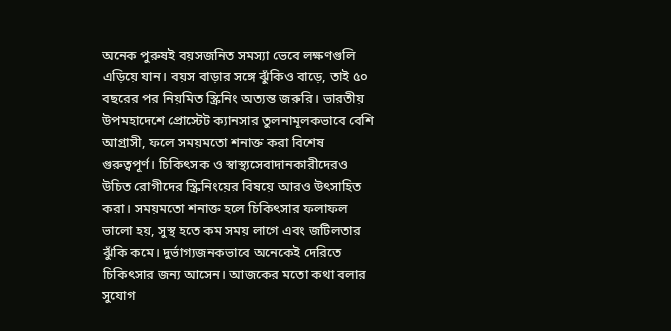অনেক পুরুষই বয়সজনিত সমস্যা ভেবে লক্ষণগুলি এড়িয়ে যান। বয়স বাড়ার সঙ্গে ঝুঁকিও বাড়ে, তাই ৫০ বছরের পর নিয়মিত স্ক্রিনিং অত্যন্ত জরুরি। ভারতীয় উপমহাদেশে প্রোস্টেট ক্যানসার তুলনামূলকভাবে বেশি আগ্রাসী, ফলে সময়মতো শনাক্ত করা বিশেষ গুরুত্বপূর্ণ। চিকিৎসক ও স্বাস্থ্যসেবাদানকারীদেরও উচিত রোগীদের স্ক্রিনিংয়ের বিষয়ে আরও উৎসাহিত করা। সময়মতো শনাক্ত হলে চিকিৎসার ফলাফল ভালো হয়, সুস্থ হতে কম সময় লাগে এবং জটিলতার ঝুঁকি কমে। দুর্ভাগ্যজনকভাবে অনেকেই দেরিতে চিকিৎসার জন্য আসেন। আজকের মতো কথা বলার সুযোগ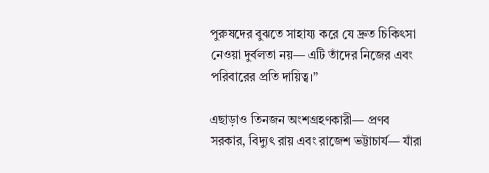পুরুষদের বুঝতে সাহায্য করে যে দ্রুত চিকিৎসা নেওয়া দুর্বলতা নয়— এটি তাঁদের নিজের এবং পরিবারের প্রতি দায়িত্ব।”

এছাড়াও তিনজন অংশগ্রহণকারী— প্রণব সরকার, বিদ্যুৎ রায় এবং রাজেশ ভট্টাচার্য— যাঁরা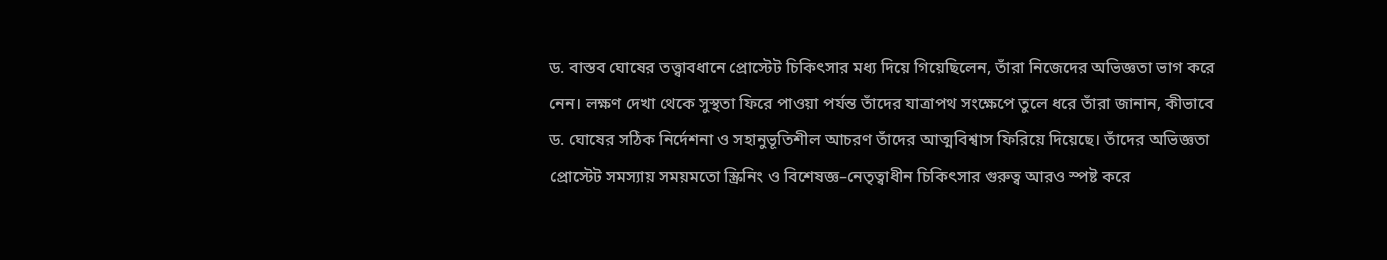ড. বাস্তব ঘোষের তত্ত্বাবধানে প্রোস্টেট চিকিৎসার মধ্য দিয়ে গিয়েছিলেন, তাঁরা নিজেদের অভিজ্ঞতা ভাগ করে নেন। লক্ষণ দেখা থেকে সুস্থতা ফিরে পাওয়া পর্যন্ত তাঁদের যাত্রাপথ সংক্ষেপে তুলে ধরে তাঁরা জানান, কীভাবে ড. ঘোষের সঠিক নির্দেশনা ও সহানুভূতিশীল আচরণ তাঁদের আত্মবিশ্বাস ফিরিয়ে দিয়েছে। তাঁদের অভিজ্ঞতা প্রোস্টেট সমস্যায় সময়মতো স্ক্রিনিং ও বিশেষজ্ঞ–নেতৃত্বাধীন চিকিৎসার গুরুত্ব আরও স্পষ্ট করে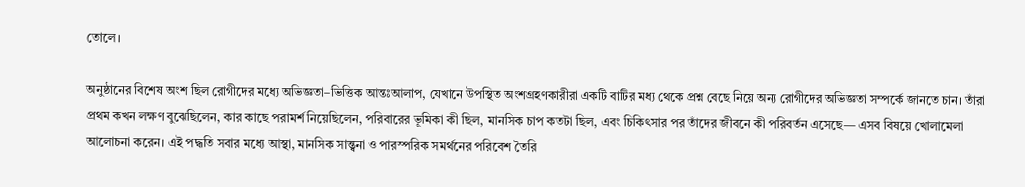তোলে।

অনুষ্ঠানের বিশেষ অংশ ছিল রোগীদের মধ্যে অভিজ্ঞতা–ভিত্তিক আন্তঃআলাপ, যেখানে উপস্থিত অংশগ্রহণকারীরা একটি বাটির মধ্য থেকে প্রশ্ন বেছে নিয়ে অন্য রোগীদের অভিজ্ঞতা সম্পর্কে জানতে চান। তাঁরা প্রথম কখন লক্ষণ বুঝেছিলেন, কার কাছে পরামর্শ নিয়েছিলেন, পরিবারের ভূমিকা কী ছিল, মানসিক চাপ কতটা ছিল, এবং চিকিৎসার পর তাঁদের জীবনে কী পরিবর্তন এসেছে— এসব বিষয়ে খোলামেলা আলোচনা করেন। এই পদ্ধতি সবার মধ্যে আস্থা, মানসিক সান্ত্বনা ও পারস্পরিক সমর্থনের পরিবেশ তৈরি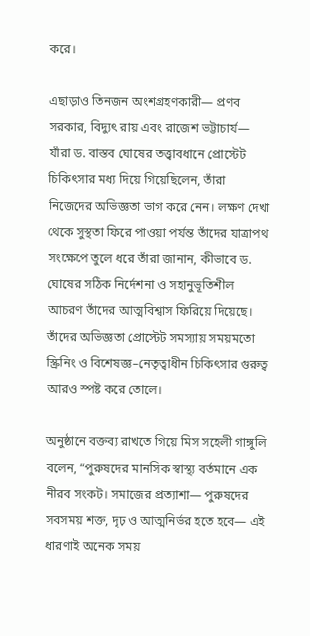করে।

এছাড়াও তিনজন অংশগ্রহণকারী— প্রণব সরকার, বিদ্যুৎ রায় এবং রাজেশ ভট্টাচার্য— যাঁরা ড. বাস্তব ঘোষের তত্ত্বাবধানে প্রোস্টেট চিকিৎসার মধ্য দিয়ে গিয়েছিলেন, তাঁরা নিজেদের অভিজ্ঞতা ভাগ করে নেন। লক্ষণ দেখা থেকে সুস্থতা ফিরে পাওয়া পর্যন্ত তাঁদের যাত্রাপথ সংক্ষেপে তুলে ধরে তাঁরা জানান, কীভাবে ড. ঘোষের সঠিক নির্দেশনা ও সহানুভূতিশীল আচরণ তাঁদের আত্মবিশ্বাস ফিরিয়ে দিয়েছে। তাঁদের অভিজ্ঞতা প্রোস্টেট সমস্যায় সময়মতো স্ক্রিনিং ও বিশেষজ্ঞ–নেতৃত্বাধীন চিকিৎসার গুরুত্ব আরও স্পষ্ট করে তোলে।

অনুষ্ঠানে বক্তব্য রাখতে গিয়ে মিস সহেলী গাঙ্গুলি বলেন, “পুরুষদের মানসিক স্বাস্থ্য বর্তমানে এক নীরব সংকট। সমাজের প্রত্যাশা— পুরুষদের সবসময় শক্ত, দৃঢ় ও আত্মনির্ভর হতে হবে— এই ধারণাই অনেক সময়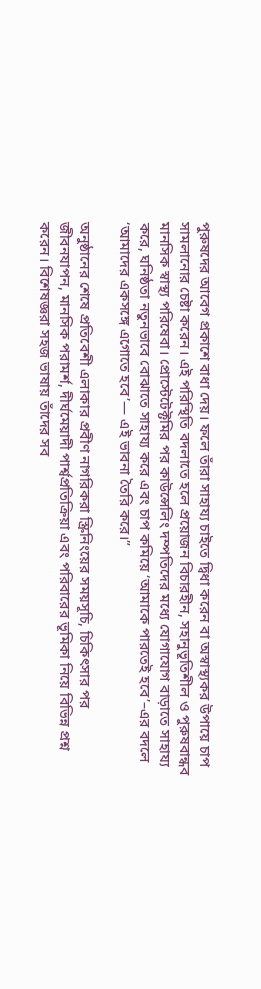পুরুষদের আবেগ প্রকাশে বাধা দেয়। ফলে তাঁরা সাহায্য চাইতে দ্বিধা করেন বা অস্বাস্থ্যকর উপায়ে চাপ সামলানোর চেষ্টা করেন। এই পরিস্থিতি বদলাতে হলে প্রয়োজন বিচারহীন, সহানুভূতিশীল ও পুরুষবান্ধব মানসিক স্বাস্থ্য পরিষেবা। প্রোস্টেটেক্টমির পর কাউন্সেলিং দম্পতিদের মধ্যে যোগাযোগ বাড়াতে সাহায্য করে, ঘনিষ্ঠতা নতুনভাবে বোঝাতে সাহায্য করে এবং চাপ কমিয়ে ‘আমাকে পারতেই হবে’–এর বদলে ‘আমাদের একসঙ্গে এগোতে হবে’— এই ভাবনা তৈরি করে।”

অনুষ্ঠানের শেষে প্রতিবেশী এলাকার প্রবীণ নাগরিকরা স্ক্রিনিংয়ের সময়সূচি, চিকিৎসার পর জীবনযাপন, মানসিক পরামর্শ, দীর্ঘমেয়াদী পার্শ্বপ্রতিক্রিয়া এবং পরিবারের ভূমিকা নিয়ে বিভিন্ন প্রশ্ন করেন। বিশেষজ্ঞরা সহজ ভাষায় তাঁদের সব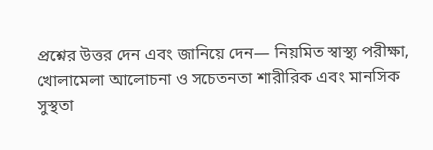প্রশ্নের উত্তর দেন এবং জানিয়ে দেন— নিয়মিত স্বাস্থ্য পরীক্ষা, খোলামেলা আলোচনা ও সচেতনতা শারীরিক এবং মানসিক সুস্থতা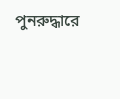পুনরুদ্ধারে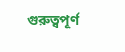গুরুত্বপূর্ণ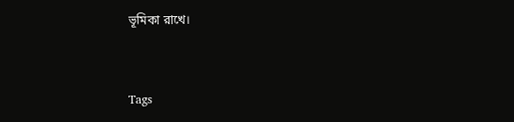ভূমিকা রাখে।


Tags